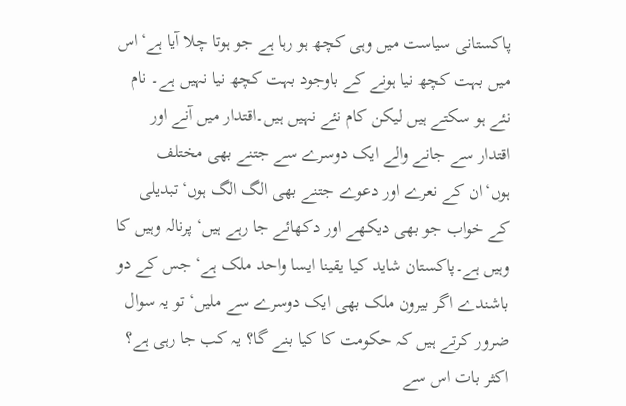پاکستانی سیاست میں وہی کچھ ہو رہا ہے جو ہوتا چلا آیا ہے‘اس میں بہت کچھ نیا ہونے کے باوجود بہت کچھ نیا نہیں ہے۔ نام نئے ہو سکتے ہیں لیکن کام نئے نہیں ہیں۔اقتدار میں آنے اور اقتدار سے جانے والے ایک دوسرے سے جتنے بھی مختلف ہوں‘ان کے نعرے اور دعوے جتنے بھی الگ الگ ہوں‘تبدیلی کے خواب جو بھی دیکھے اور دکھائے جا رہے ہیں‘ پرنالہ وہیں کا وہیں ہے۔پاکستان شاید کیا یقینا ایسا واحد ملک ہے‘ جس کے دو باشندے اگر بیرون ملک بھی ایک دوسرے سے ملیں‘تو یہ سوال ضرور کرتے ہیں کہ حکومت کا کیا بنے گا؟ یہ کب جا رہی ہے؟ اکثر بات اس سے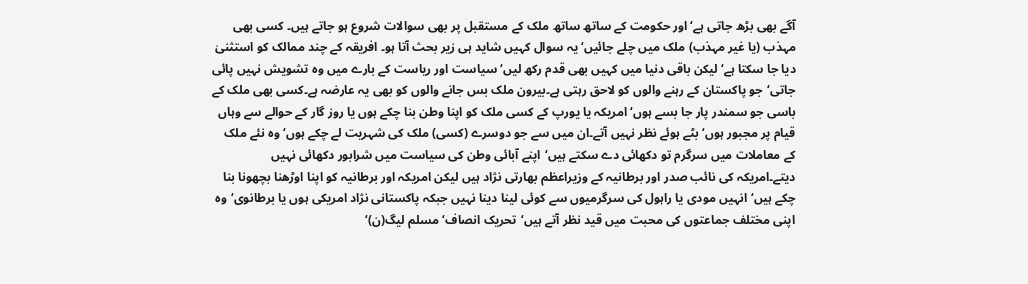آگے بھی بڑھ جاتی ہے‘اور حکومت کے ساتھ ساتھ ملک کے مستقبل پر بھی سوالات شروع ہو جاتے ہیں۔ کسی بھی مہذب (یا غیر مہذب) ملک میں چلے جائیں‘یہ سوال کہیں شاید ہی زیر بحث آتا ہو۔ افریقہ کے چند ممالک کو استثنیٰ دیا جا سکتا ہے‘ لیکن باقی دنیا میں کہیں بھی قدم رکھ لیں‘سیاست اور ریاست کے بارے میں وہ تشویش نہیں پائی جاتی‘جو پاکستان کے رہنے والوں کو لاحق رہتی ہے۔بیرون ملک بس جانے والوں کو بھی یہ عارضہ ہے۔کسی بھی ملک کے باسی جو سمندر پار جا بسے ہوں‘ امریکہ یا یورپ کے کسی ملک کو اپنا وطن بنا چکے ہوں یا روز گار کے حوالے سے وہاں قیام پر مجبور ہوں‘ بٹے ہوئے نظر نہیں آتے۔ان میں سے جو دوسرے (کسی) ملک کی شہریت لے چکے ہوں‘ وہ نئے ملک کے معاملات میں سرگرم تو دکھائی دے سکتے ہیں‘اپنے آبائی وطن کی سیاست میں شرابور دکھائی نہیں دیتے۔امریکہ کی نائب صدر اور برطانیہ کے وزیراعظم بھارتی نژاد ہیں لیکن امریکہ اور برطانیہ کو اپنا اوڑھنا بچھونا بنا چکے ہیں‘انہیں مودی یا راہول کی سرگرمیوں سے کوئی لینا دینا نہیں جبکہ پاکستانی نژاد امریکی ہوں یا برطانوی‘وہ اپنی مختلف جماعتوں کی محبت میں قید نظر آتے ہیں‘تحریک انصاف‘ مسلم لیگ(ن)‘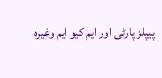پیپلز پارٹی اور ایم کیو ایم وغیرہ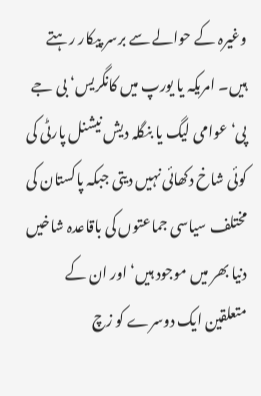وغیرہ کے حوالے سے برسر پیکار رہتے ہیں۔ امریکہ یا یورپ میں کانگریس‘ بی جے پی‘ عوامی لیگ یا بنگلہ دیش نیشنل پارٹی کی کوئی شاخ دکھائی نہیں دیتی جبکہ پاکستان کی مختلف سیاسی جماعتوں کی باقاعدہ شاخیں دنیا بھر میں موجود ہیں‘اور ان کے متعلقین ایک دوسرے کو زچ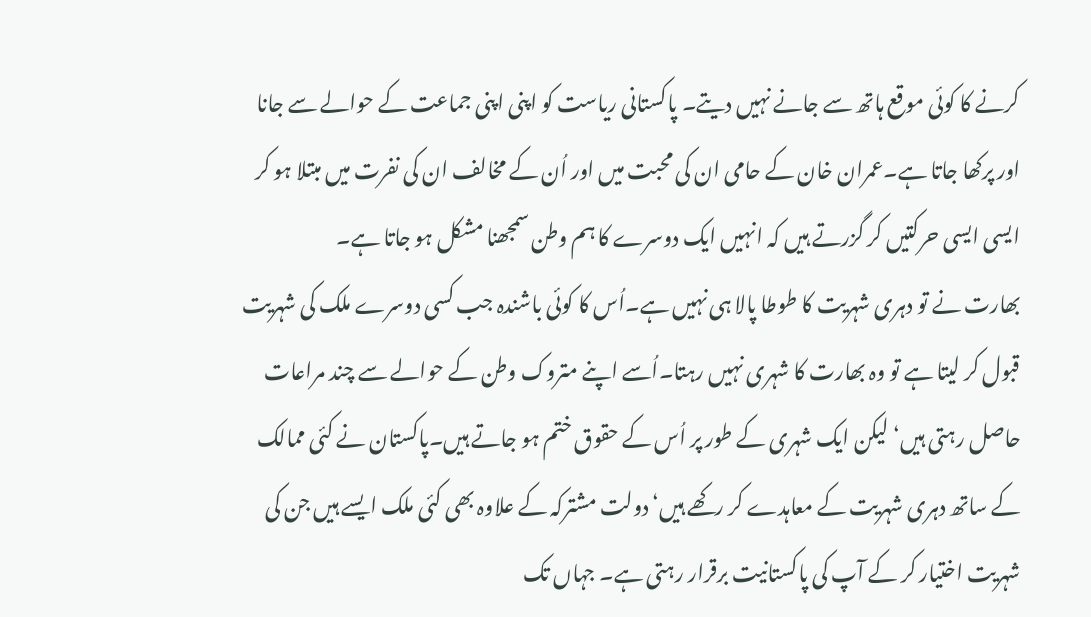کرنے کا کوئی موقع ہاتھ سے جانے نہیں دیتے۔ پاکستانی ریاست کو اپنی اپنی جماعت کے حوالے سے جانا اور پرکھا جاتا ہے۔عمران خان کے حامی ان کی محبت میں اور اُن کے مخالف ان کی نفرت میں مبتلا ہو کر ایسی ایسی حرکتیں کر گزرتے ہیں کہ انہیں ایک دوسرے کا ہم وطن سمجھنا مشکل ہو جاتا ہے۔
بھارت نے تو دہری شہریت کا طوطا پالا ہی نہیں ہے۔اُس کا کوئی باشندہ جب کسی دوسرے ملک کی شہریت قبول کر لیتا ہے تو وہ بھارت کا شہری نہیں رہتا۔اُسے اپنے متروک وطن کے حوالے سے چند مراعات حاصل رہتی ہیں‘ لیکن ایک شہری کے طور پر اُس کے حقوق ختم ہو جاتے ہیں۔پاکستان نے کئی ممالک کے ساتھ دہری شہریت کے معاہدے کر رکھے ہیں‘دولت مشترکہ کے علاوہ بھی کئی ملک ایسے ہیں جن کی شہریت اختیار کر کے آپ کی پاکستانیت برقرار رہتی ہے۔ جہاں تک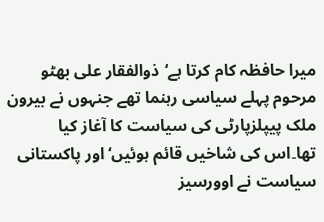میرا حافظہ کام کرتا ہے‘ذوالفقار علی بھٹو مرحوم پہلے سیاسی رہنما تھے جنہوں نے بیرون ملک پیپلزپارٹی کی سیاست کا آغاز کیا تھا۔اس کی شاخیں قائم ہوئیں‘ اور پاکستانی سیاست نے اوورسیز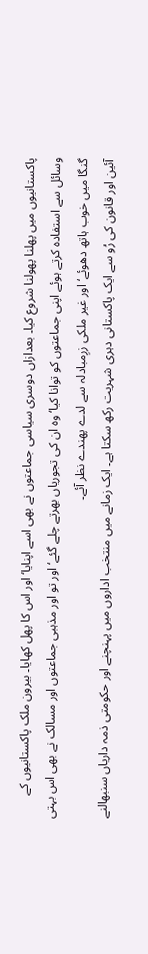پاکستانیوں میں پھلنا پھولنا شروع کیا۔ بعدازاں دوسری سیاسی جماعتوں نے بھی اسے اپنایا‘ اور اس کا پھل کھایا۔ بیرون ملک پاکستانیوں کے وسائل سے استفادہ کرتے ہوئے اپنی جماعتوں کو توانا کیا‘ وہ ان کی تجوریاں بھرتے چلے گئے‘ اور تو اور مذہبی جماعتوں اور مسالک نے بھی اس بہتی گنگا میں خوب ہاتھ دھوئے‘اور غیر ملکی زرِمبادلہ سے لدے پھندے نظر آئے۔
آئین اور قانون کی رُو سے ایک پاکستانی دہری شہریت رکھ سکتا ہے۔ ایک زمانے میں منتخب اداروں میں پہنچنے اور حکومتی ذمہ داریاں سنبھالنے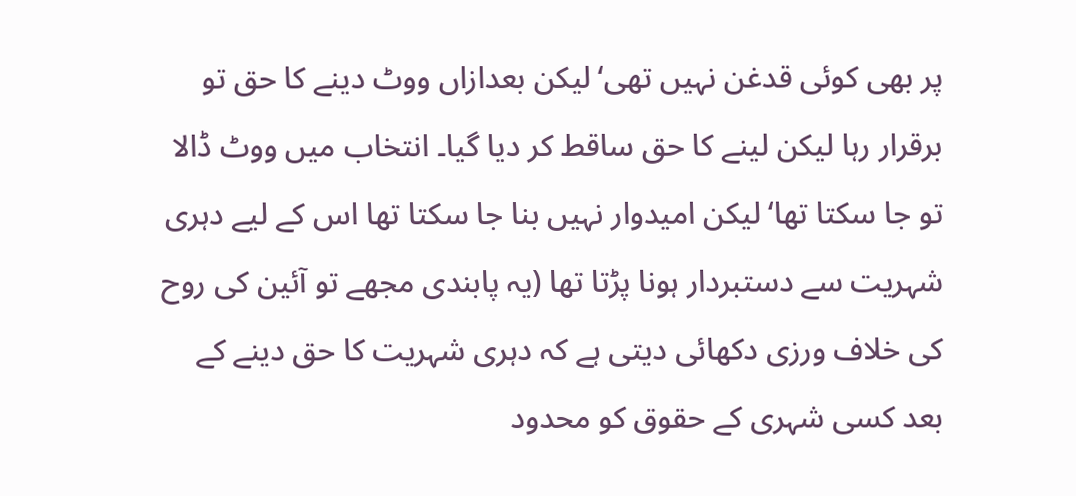پر بھی کوئی قدغن نہیں تھی‘لیکن بعدازاں ووٹ دینے کا حق تو برقرار رہا لیکن لینے کا حق ساقط کر دیا گیا۔ انتخاب میں ووٹ ڈالا تو جا سکتا تھا‘لیکن امیدوار نہیں بنا جا سکتا تھا اس کے لیے دہری شہریت سے دستبردار ہونا پڑتا تھا (یہ پابندی مجھے تو آئین کی روح کی خلاف ورزی دکھائی دیتی ہے کہ دہری شہریت کا حق دینے کے بعد کسی شہری کے حقوق کو محدود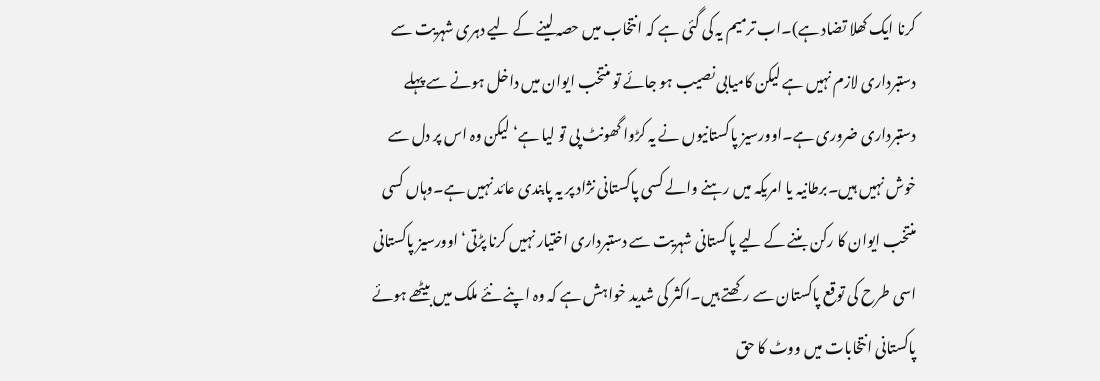کرنا ایک کھلا تضاد ہے)۔اب ترمیم یہ کی گئی ہے کہ انتخاب میں حصہ لینے کے لیے دہری شہریت سے دستبرداری لازم نہیں ہے لیکن کامیابی نصیب ہو جائے تو منتخب ایوان میں داخل ہونے سے پہلے دستبرداری ضروری ہے۔اوورسیز پاکستانیوں نے یہ کڑوا گھونٹ پی تو لیا ہے‘ لیکن وہ اس پر دل سے خوش نہیں ہیں۔برطانیہ یا امریکہ میں رہنے والے کسی پاکستانی نژاد پر یہ پابندی عائد نہیں ہے۔وہاں کسی منتخب ایوان کا رکن بننے کے لیے پاکستانی شہریت سے دستبرداری اختیار نہیں کرنا پڑتی‘ اوورسیز پاکستانی اسی طرح کی توقع پاکستان سے رکھتے ہیں۔اکثر کی شدید خواہش ہے کہ وہ اپنے نئے ملک میں بیٹھے ہوئے پاکستانی انتخابات میں ووٹ کا حق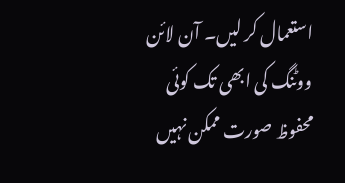استعمال کر لیں۔ آن لائن ووٹنگ کی ابھی تک کوئی محفوظ صورت ممکن نہیں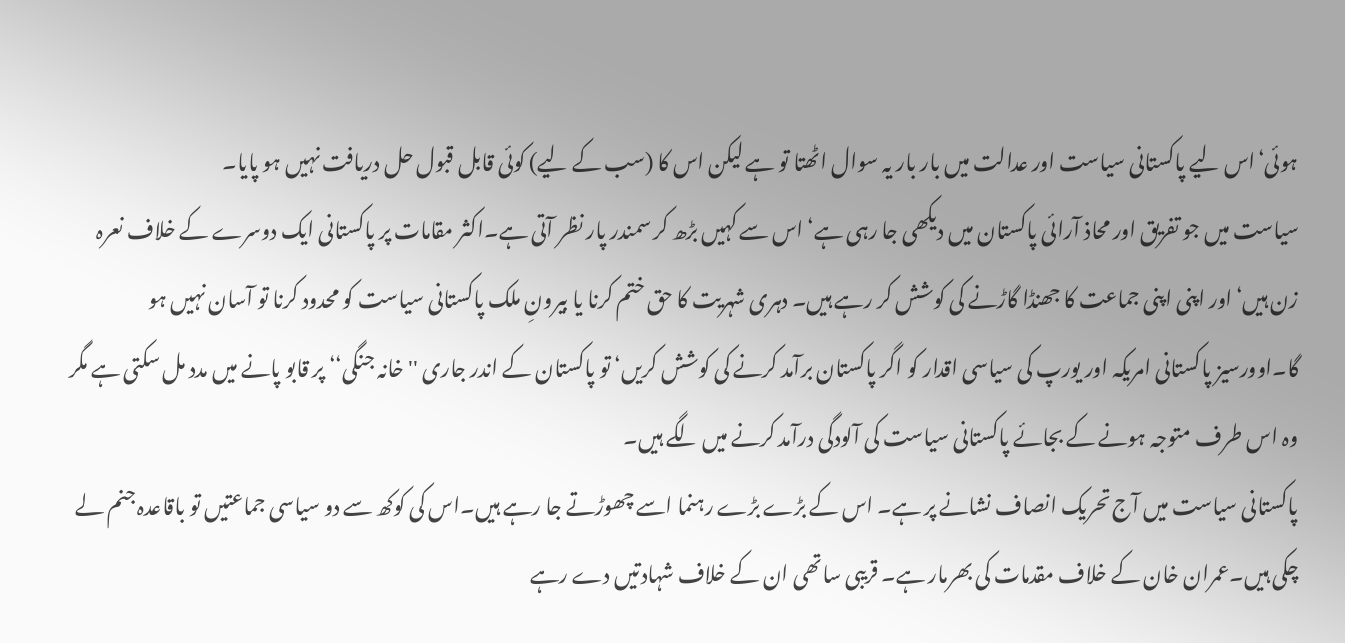ہوئی‘اس لیے پاکستانی سیاست اور عدالت میں بار بار یہ سوال اٹھتا تو ہے لیکن اس کا (سب کے لیے) کوئی قابل قبول حل دریافت نہیں ہو پایا۔
سیاست میں جو تفریق اور محاذ آرائی پاکستان میں دیکھی جا رہی ہے‘ اس سے کہیں بڑھ کر سمندر پار نظر آتی ہے۔اکثر مقامات پر پاکستانی ایک دوسرے کے خلاف نعرہ زن ہیں‘اور اپنی اپنی جماعت کا جھنڈا گاڑنے کی کوشش کر رہے ہیں۔ دہری شہریت کا حق ختم کرنا یا بیرونِ ملک پاکستانی سیاست کو محدود کرنا تو آسان نہیں ہو گا۔اوورسیز پاکستانی امریکہ اور یورپ کی سیاسی اقدار کو اگر پاکستان برآمد کرنے کی کوشش کریں‘ تو پاکستان کے اندر جاری ''خانہ جنگی‘‘ پر قابو پانے میں مدد مل سکتی ہے مگر وہ اس طرف متوجہ ہونے کے بجائے پاکستانی سیاست کی آلودگی درآمد کرنے میں لگے ہیں۔
پاکستانی سیاست میں آج تحریک انصاف نشانے پر ہے۔ اس کے بڑے بڑے رہنما اسے چھوڑتے جا رہے ہیں۔اس کی کوکھ سے دو سیاسی جماعتیں تو باقاعدہ جنم لے چکی ہیں۔عمران خان کے خلاف مقدمات کی بھرمار ہے۔ قریبی ساتھی ان کے خلاف شہادتیں دے رہے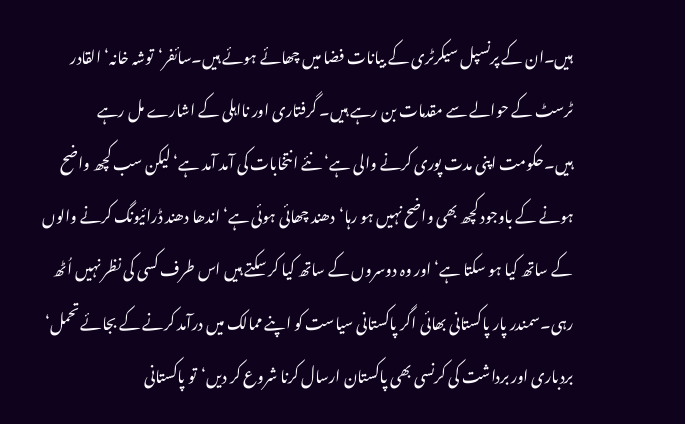ہیں۔ان کے پرنسپل سیکرٹری کے بیانات فضا میں چھائے ہوئے ہیں۔سائفر‘توشہ خانہ‘ القادر ٹرسٹ کے حوالے سے مقدمات بن رہے ہیں۔ گرفتاری اور نااہلی کے اشارے مل رہے ہیں۔حکومت اپنی مدت پوری کرنے والی ہے‘ نئے انتخابات کی آمد آمد ہے‘ لیکن سب کچھ واضح ہونے کے باوجود کچھ بھی واضح نہیں ہو رہا‘دھند چھائی ہوئی ہے‘اندھا دھند ڈرائیونگ کرنے والوں کے ساتھ کیا ہو سکتا ہے‘ اور وہ دوسروں کے ساتھ کیا کر سکتے ہیں اس طرف کسی کی نظر نہیں اُٹھ رہی۔سمندر پار پاکستانی بھائی اگر پاکستانی سیاست کو اپنے ممالک میں درآمد کرنے کے بجائے تحمل‘ بردباری اور برداشت کی کرنسی بھی پاکستان ارسال کرنا شروع کر دیں‘تو پاکستانی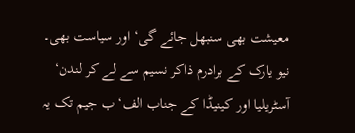معیشت بھی سنبھل جائے گی‘ اور سیاست بھی۔ نیو یارک کے برادرم ذاکر نسیم سے لے کر لندن‘ آسٹریلیا اور کینیڈا کے جناب الف‘ب جیم تک یہ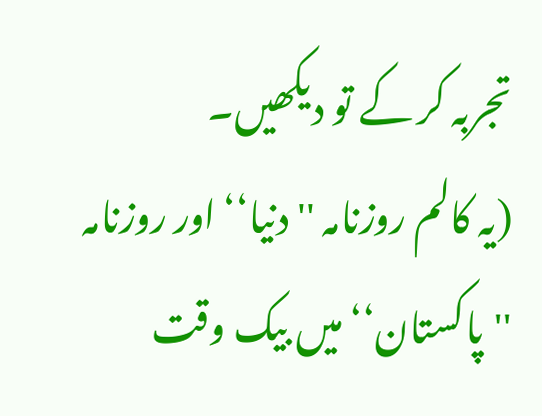تجربہ کر کے تو دیکھیں۔
(یہ کالم روزنامہ ''دنیا‘‘ اور روزنامہ ''پاکستان‘‘ میں بیک وقت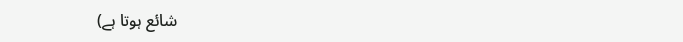شائع ہوتا ہے)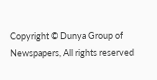Copyright © Dunya Group of Newspapers, All rights reserved